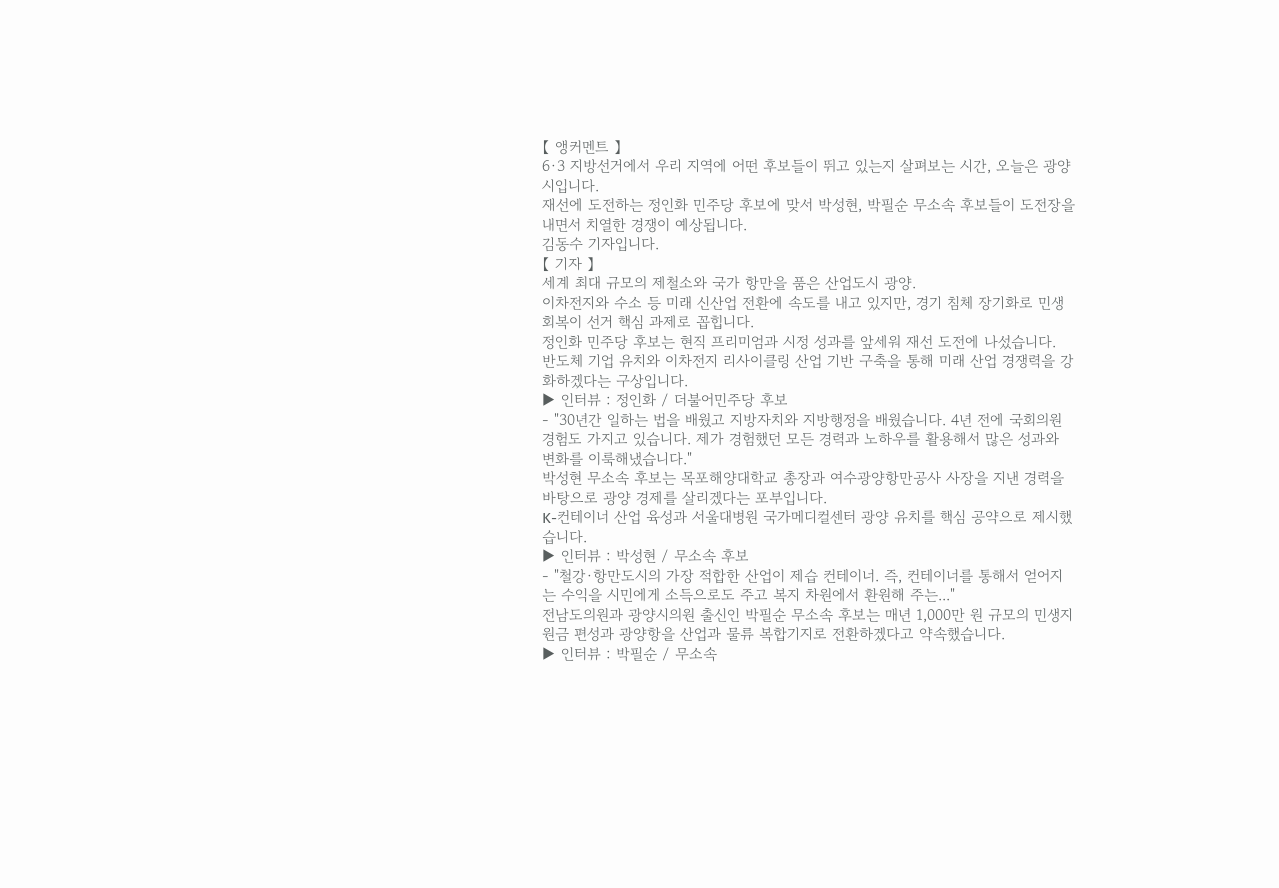【 앵커멘트 】
6·3 지방선거에서 우리 지역에 어떤 후보들이 뛰고 있는지 살펴보는 시간, 오늘은 광양시입니다.
재선에 도전하는 정인화 민주당 후보에 맞서 박성현, 박필순 무소속 후보들이 도전장을 내면서 치열한 경쟁이 예상됩니다.
김동수 기자입니다.
【 기자 】
세계 최대 규모의 제철소와 국가 항만을 품은 산업도시 광양.
이차전지와 수소 등 미래 신산업 전환에 속도를 내고 있지만, 경기 침체 장기화로 민생 회복이 선거 핵심 과제로 꼽힙니다.
정인화 민주당 후보는 현직 프리미엄과 시정 성과를 앞세워 재선 도전에 나섰습니다.
반도체 기업 유치와 이차전지 리사이클링 산업 기반 구축을 통해 미래 산업 경쟁력을 강화하겠다는 구상입니다.
▶ 인터뷰 : 정인화 / 더불어민주당 후보
- "30년간 일하는 법을 배웠고 지방자치와 지방행정을 배웠습니다. 4년 전에 국회의원 경험도 가지고 있습니다. 제가 경험했던 모든 경력과 노하우를 활용해서 많은 성과와 변화를 이룩해냈습니다."
박성현 무소속 후보는 목포해양대학교 총장과 여수광양항만공사 사장을 지낸 경력을 바탕으로 광양 경제를 살리겠다는 포부입니다.
K-컨테이너 산업 육성과 서울대병원 국가메디컬센터 광양 유치를 핵심 공약으로 제시했습니다.
▶ 인터뷰 : 박성현 / 무소속 후보
- "철강·항만도시의 가장 적합한 산업이 제습 컨테이너. 즉, 컨테이너를 통해서 얻어지는 수익을 시민에게 소득으로도 주고 복지 차원에서 환원해 주는..."
전남도의원과 광양시의원 출신인 박필순 무소속 후보는 매년 1,000만 원 규모의 민생지원금 편성과 광양항을 산업과 물류 복합기지로 전환하겠다고 약속했습니다.
▶ 인터뷰 : 박필순 / 무소속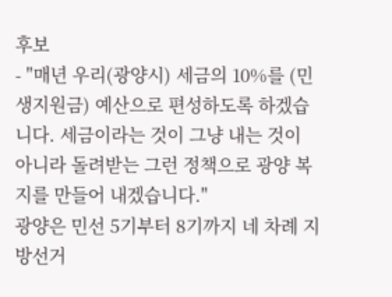후보
- "매년 우리(광양시) 세금의 10%를 (민생지원금) 예산으로 편성하도록 하겠습니다. 세금이라는 것이 그냥 내는 것이 아니라 돌려받는 그런 정책으로 광양 복지를 만들어 내겠습니다."
광양은 민선 5기부터 8기까지 네 차례 지방선거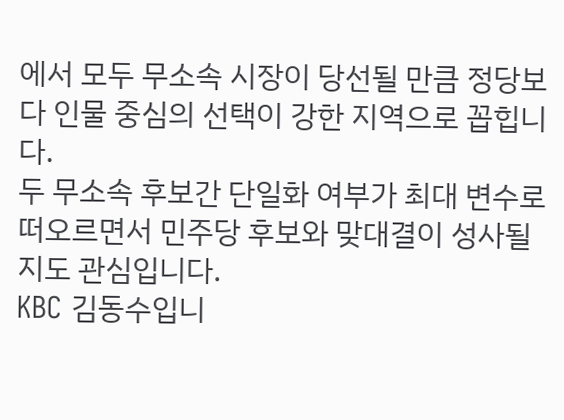에서 모두 무소속 시장이 당선될 만큼 정당보다 인물 중심의 선택이 강한 지역으로 꼽힙니다.
두 무소속 후보간 단일화 여부가 최대 변수로 떠오르면서 민주당 후보와 맞대결이 성사될 지도 관심입니다.
KBC 김동수입니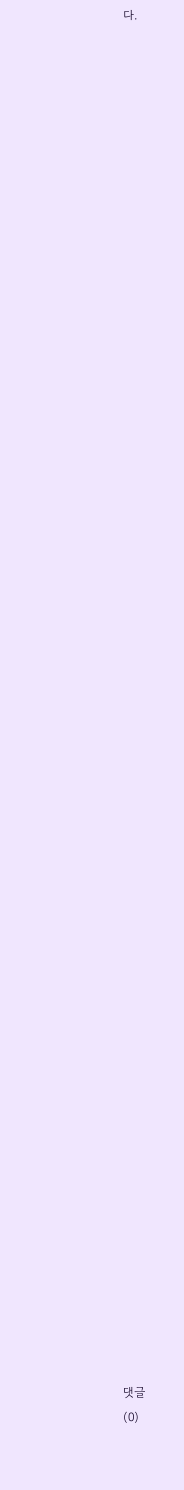다.























































댓글
(0)